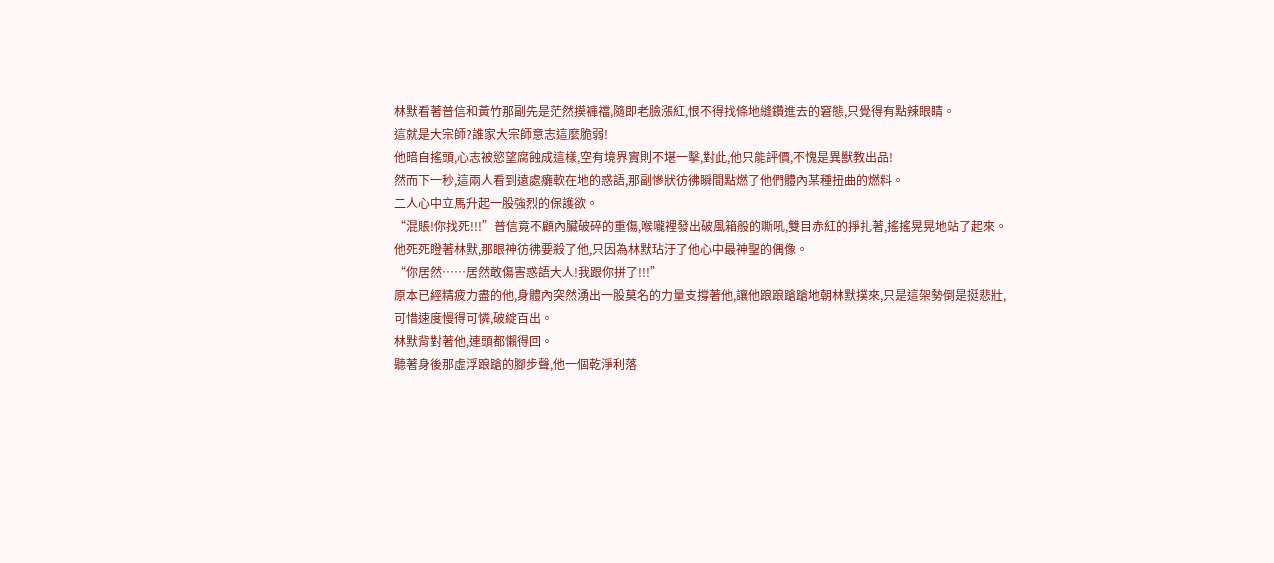林默看著普信和黃竹那副先是茫然摸褲襠,隨即老臉漲紅,恨不得找條地縫鑽進去的窘態,只覺得有點辣眼睛。
這就是大宗師?誰家大宗師意志這麼脆弱!
他暗自搖頭,心志被慾望腐蝕成這樣,空有境界實則不堪一擊,對此,他只能評價,不愧是異獸教出品!
然而下一秒,這兩人看到遠處癱軟在地的惑語,那副慘狀彷彿瞬間點燃了他們體內某種扭曲的燃料。
二人心中立馬升起一股強烈的保護欲。
“混賬!你找死!!!”普信竟不顧內臟破碎的重傷,喉嚨裡發出破風箱般的嘶吼,雙目赤紅的掙扎著,搖搖晃晃地站了起來。
他死死瞪著林默,那眼神彷彿要殺了他,只因為林默玷汙了他心中最神聖的偶像。
“你居然……居然敢傷害惑語大人!我跟你拼了!!!”
原本已經精疲力盡的他,身體內突然湧出一股莫名的力量支撐著他,讓他踉踉蹌蹌地朝林默撲來,只是這架勢倒是挺悲壯,可惜速度慢得可憐,破綻百出。
林默背對著他,連頭都懶得回。
聽著身後那虛浮踉蹌的腳步聲,他一個乾淨利落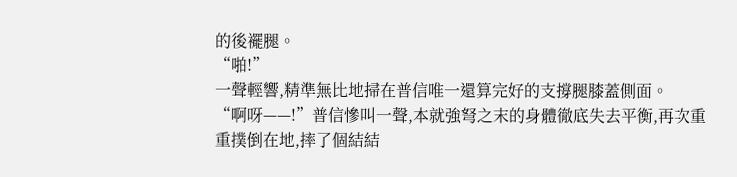的後襬腿。
“啪!”
一聲輕響,精準無比地掃在普信唯一還算完好的支撐腿膝蓋側面。
“啊呀——!”普信慘叫一聲,本就強弩之末的身體徹底失去平衡,再次重重撲倒在地,摔了個結結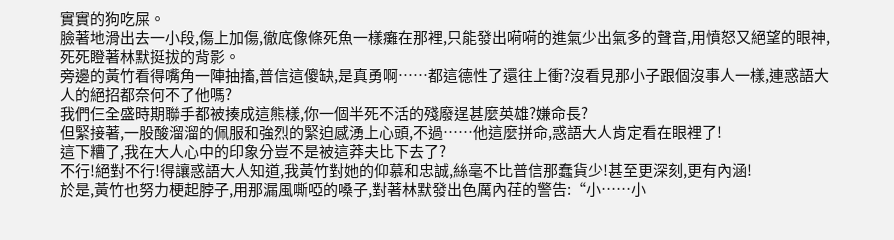實實的狗吃屎。
臉著地滑出去一小段,傷上加傷,徹底像條死魚一樣癱在那裡,只能發出嗬嗬的進氣少出氣多的聲音,用憤怒又絕望的眼神,死死瞪著林默挺拔的背影。
旁邊的黃竹看得嘴角一陣抽搐,普信這傻缺,是真勇啊……都這德性了還往上衝?沒看見那小子跟個沒事人一樣,連惑語大人的絕招都奈何不了他嗎?
我們仨全盛時期聯手都被揍成這熊樣,你一個半死不活的殘廢逞甚麼英雄?嫌命長?
但緊接著,一股酸溜溜的佩服和強烈的緊迫感湧上心頭,不過……他這麼拼命,惑語大人肯定看在眼裡了!
這下糟了,我在大人心中的印象分豈不是被這莽夫比下去了?
不行!絕對不行!得讓惑語大人知道,我黃竹對她的仰慕和忠誠,絲毫不比普信那蠢貨少!甚至更深刻,更有內涵!
於是,黃竹也努力梗起脖子,用那漏風嘶啞的嗓子,對著林默發出色厲內荏的警告:“小……小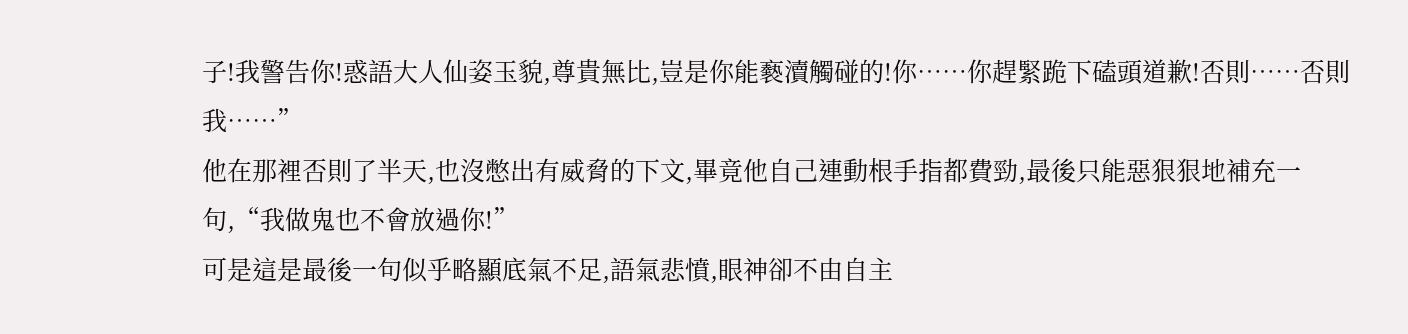子!我警告你!惑語大人仙姿玉貌,尊貴無比,豈是你能褻瀆觸碰的!你……你趕緊跪下磕頭道歉!否則……否則我……”
他在那裡否則了半天,也沒憋出有威脅的下文,畢竟他自己連動根手指都費勁,最後只能惡狠狠地補充一句,“我做鬼也不會放過你!”
可是這是最後一句似乎略顯底氣不足,語氣悲憤,眼神卻不由自主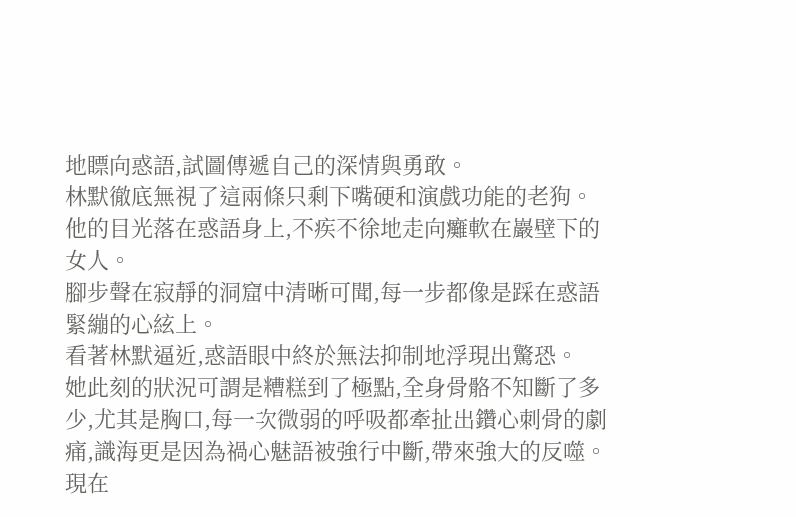地瞟向惑語,試圖傳遞自己的深情與勇敢。
林默徹底無視了這兩條只剩下嘴硬和演戲功能的老狗。
他的目光落在惑語身上,不疾不徐地走向癱軟在巖壁下的女人。
腳步聲在寂靜的洞窟中清晰可聞,每一步都像是踩在惑語緊繃的心絃上。
看著林默逼近,惑語眼中終於無法抑制地浮現出驚恐。
她此刻的狀況可謂是糟糕到了極點,全身骨骼不知斷了多少,尤其是胸口,每一次微弱的呼吸都牽扯出鑽心刺骨的劇痛,識海更是因為禍心魅語被強行中斷,帶來強大的反噬。
現在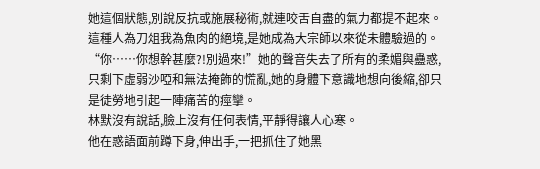她這個狀態,別說反抗或施展秘術,就連咬舌自盡的氣力都提不起來。
這種人為刀俎我為魚肉的絕境,是她成為大宗師以來從未體驗過的。
“你……你想幹甚麼?!別過來!”她的聲音失去了所有的柔媚與蠱惑,只剩下虛弱沙啞和無法掩飾的慌亂,她的身體下意識地想向後縮,卻只是徒勞地引起一陣痛苦的痙攣。
林默沒有說話,臉上沒有任何表情,平靜得讓人心寒。
他在惑語面前蹲下身,伸出手,一把抓住了她黑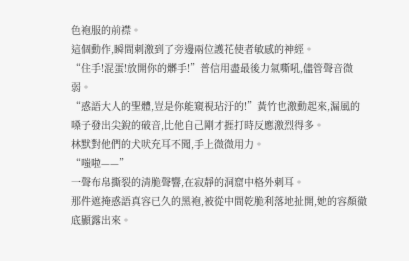色袍服的前襟。
這個動作,瞬間刺激到了旁邊兩位護花使者敏感的神經。
“住手!混蛋!放開你的髒手!”普信用盡最後力氣嘶吼,儘管聲音微弱。
“惑語大人的聖體,豈是你能窺視玷汙的!”黃竹也激動起來,漏風的嗓子發出尖銳的破音,比他自己剛才捱打時反應激烈得多。
林默對他們的犬吠充耳不聞,手上微微用力。
“嗤啦——”
一聲布帛撕裂的清脆聲響,在寂靜的洞窟中格外刺耳。
那件遮掩惑語真容已久的黑袍,被從中間乾脆利落地扯開,她的容顏徹底顯露出來。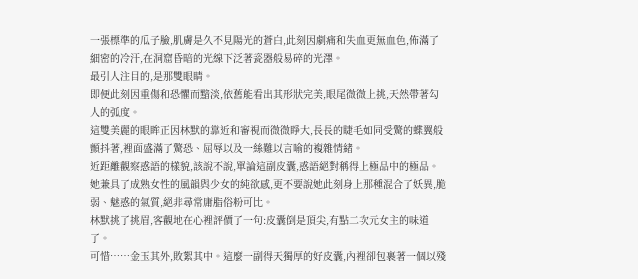一張標準的瓜子臉,肌膚是久不見陽光的蒼白,此刻因劇痛和失血更無血色,佈滿了細密的冷汗,在洞窟昏暗的光線下泛著瓷器般易碎的光澤。
最引人注目的,是那雙眼睛。
即便此刻因重傷和恐懼而黯淡,依舊能看出其形狀完美,眼尾微微上挑,天然帶著勾人的弧度。
這雙美麗的眼眸正因林默的靠近和審視而微微睜大,長長的睫毛如同受驚的蝶翼般顫抖著,裡面盛滿了驚恐、屈辱以及一絲難以言喻的複雜情緒。
近距離觀察惑語的樣貌,該說不說,單論這副皮囊,惑語絕對稱得上極品中的極品。
她兼具了成熟女性的風韻與少女的純欲感,更不要說她此刻身上那種混合了妖異,脆弱、魅惑的氣質,絕非尋常庸脂俗粉可比。
林默挑了挑眉,客觀地在心裡評價了一句:皮囊倒是頂尖,有點二次元女主的味道了。
可惜……金玉其外,敗絮其中。這麼一副得天獨厚的好皮囊,內裡卻包裹著一個以殘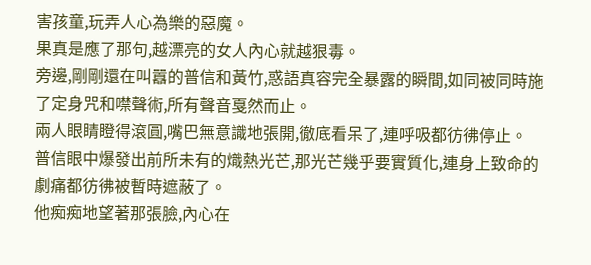害孩童,玩弄人心為樂的惡魔。
果真是應了那句,越漂亮的女人內心就越狠毒。
旁邊,剛剛還在叫囂的普信和黃竹,惑語真容完全暴露的瞬間,如同被同時施了定身咒和噤聲術,所有聲音戛然而止。
兩人眼睛瞪得滾圓,嘴巴無意識地張開,徹底看呆了,連呼吸都彷彿停止。
普信眼中爆發出前所未有的熾熱光芒,那光芒幾乎要實質化,連身上致命的劇痛都彷彿被暫時遮蔽了。
他痴痴地望著那張臉,內心在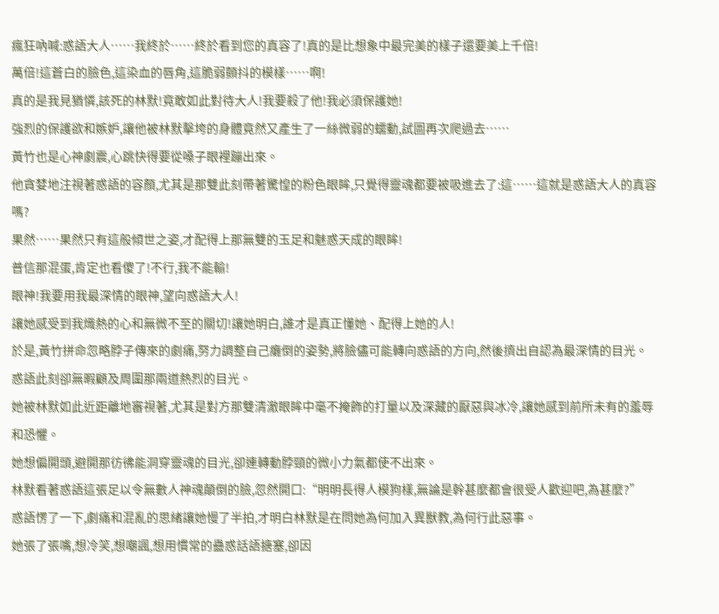瘋狂吶喊:惑語大人……我終於……終於看到您的真容了!真的是比想象中最完美的樣子還要美上千倍!
萬倍!這蒼白的臉色,這染血的唇角,這脆弱顫抖的模樣……啊!
真的是我見猶憐,該死的林默!竟敢如此對待大人!我要殺了他!我必須保護她!
強烈的保護欲和嫉妒,讓他被林默擊垮的身體竟然又產生了一絲微弱的蠕動,試圖再次爬過去……
黃竹也是心神劇震,心跳快得要從嗓子眼裡蹦出來。
他貪婪地注視著惑語的容顏,尤其是那雙此刻帶著驚惶的粉色眼眸,只覺得靈魂都要被吸進去了:這……這就是惑語大人的真容嗎?
果然……果然只有這般傾世之姿,才配得上那無雙的玉足和魅惑天成的眼眸!
普信那混蛋,肯定也看傻了!不行,我不能輸!
眼神!我要用我最深情的眼神,望向惑語大人!
讓她感受到我熾熱的心和無微不至的關切!讓她明白,誰才是真正懂她、配得上她的人!
於是,黃竹拼命忽略脖子傳來的劇痛,努力調整自己癱倒的姿勢,將臉儘可能轉向惑語的方向,然後擠出自認為最深情的目光。
惑語此刻卻無暇顧及周圍那兩道熱烈的目光。
她被林默如此近距離地審視著,尤其是對方那雙清澈眼眸中毫不掩飾的打量以及深藏的厭惡與冰冷,讓她感到前所未有的羞辱和恐懼。
她想偏開頭,避開那彷彿能洞穿靈魂的目光,卻連轉動脖頸的微小力氣都使不出來。
林默看著惑語這張足以令無數人神魂顛倒的臉,忽然開口:“明明長得人模狗樣,無論是幹甚麼都會很受人歡迎吧,為甚麼?”
惑語愣了一下,劇痛和混亂的思緒讓她慢了半拍,才明白林默是在問她為何加入異獸教,為何行此惡事。
她張了張嘴,想冷笑,想嘲諷,想用慣常的蠱惑話語搪塞,卻因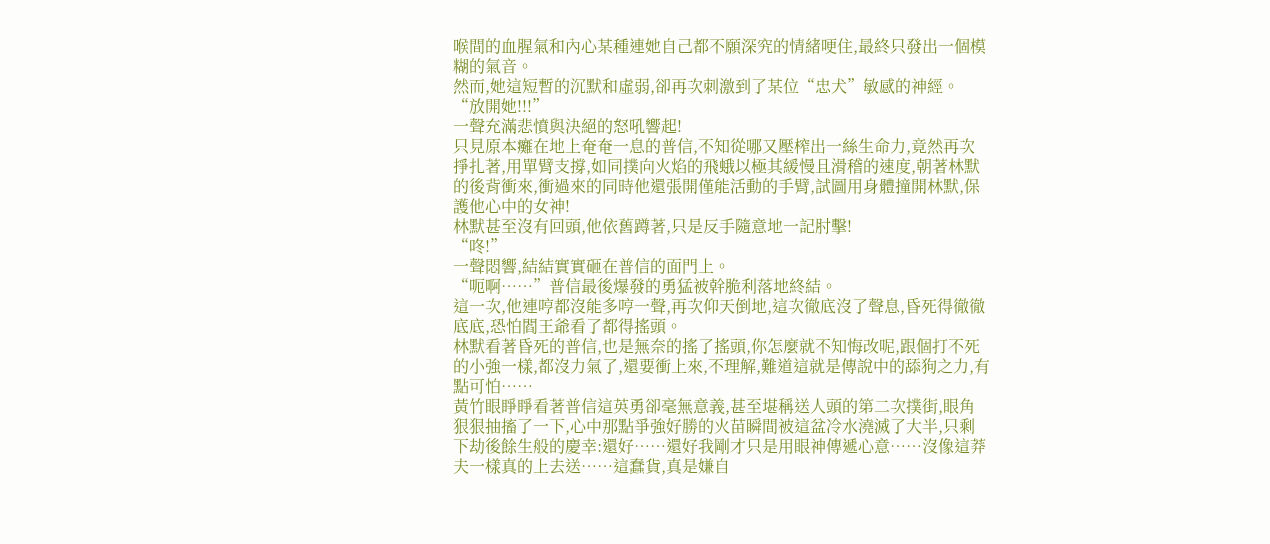喉間的血腥氣和內心某種連她自己都不願深究的情緒哽住,最終只發出一個模糊的氣音。
然而,她這短暫的沉默和虛弱,卻再次刺激到了某位“忠犬”敏感的神經。
“放開她!!!”
一聲充滿悲憤與決絕的怒吼響起!
只見原本癱在地上奄奄一息的普信,不知從哪又壓榨出一絲生命力,竟然再次掙扎著,用單臂支撐,如同撲向火焰的飛蛾以極其緩慢且滑稽的速度,朝著林默的後背衝來,衝過來的同時他還張開僅能活動的手臂,試圖用身體撞開林默,保護他心中的女神!
林默甚至沒有回頭,他依舊蹲著,只是反手隨意地一記肘擊!
“咚!”
一聲悶響,結結實實砸在普信的面門上。
“呃啊……”普信最後爆發的勇猛被幹脆利落地終結。
這一次,他連哼都沒能多哼一聲,再次仰天倒地,這次徹底沒了聲息,昏死得徹徹底底,恐怕閻王爺看了都得搖頭。
林默看著昏死的普信,也是無奈的搖了搖頭,你怎麼就不知悔改呢,跟個打不死的小強一樣,都沒力氣了,還要衝上來,不理解,難道這就是傳說中的舔狗之力,有點可怕……
黃竹眼睜睜看著普信這英勇卻毫無意義,甚至堪稱送人頭的第二次撲街,眼角狠狠抽搐了一下,心中那點爭強好勝的火苗瞬間被這盆冷水澆滅了大半,只剩下劫後餘生般的慶幸:還好……還好我剛才只是用眼神傳遞心意……沒像這莽夫一樣真的上去送……這蠢貨,真是嫌自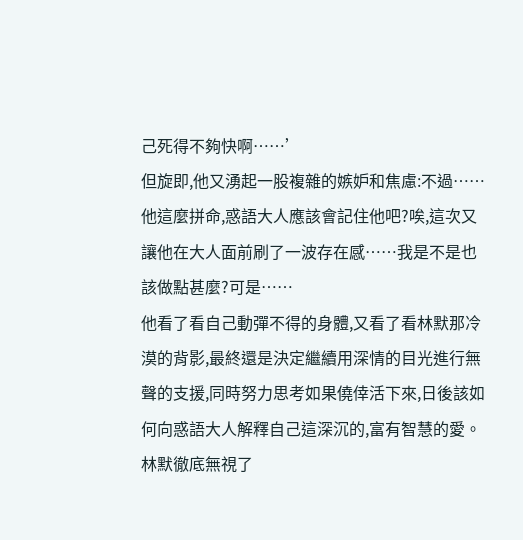己死得不夠快啊……’
但旋即,他又湧起一股複雜的嫉妒和焦慮:不過……他這麼拼命,惑語大人應該會記住他吧?唉,這次又讓他在大人面前刷了一波存在感……我是不是也該做點甚麼?可是……
他看了看自己動彈不得的身體,又看了看林默那冷漠的背影,最終還是決定繼續用深情的目光進行無聲的支援,同時努力思考如果僥倖活下來,日後該如何向惑語大人解釋自己這深沉的,富有智慧的愛。
林默徹底無視了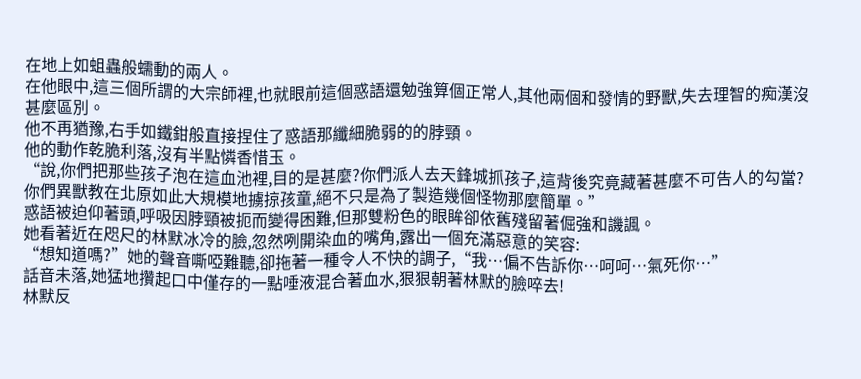在地上如蛆蟲般蠕動的兩人。
在他眼中,這三個所謂的大宗師裡,也就眼前這個惑語還勉強算個正常人,其他兩個和發情的野獸,失去理智的痴漢沒甚麼區別。
他不再猶豫,右手如鐵鉗般直接捏住了惑語那纖細脆弱的的脖頸。
他的動作乾脆利落,沒有半點憐香惜玉。
“說,你們把那些孩子泡在這血池裡,目的是甚麼?你們派人去天鋒城抓孩子,這背後究竟藏著甚麼不可告人的勾當?
你們異獸教在北原如此大規模地擄掠孩童,絕不只是為了製造幾個怪物那麼簡單。”
惑語被迫仰著頭,呼吸因脖頸被扼而變得困難,但那雙粉色的眼眸卻依舊殘留著倔強和譏諷。
她看著近在咫尺的林默冰冷的臉,忽然咧開染血的嘴角,露出一個充滿惡意的笑容:
“想知道嗎?”她的聲音嘶啞難聽,卻拖著一種令人不快的調子,“我…偏不告訴你…呵呵…氣死你…”
話音未落,她猛地攢起口中僅存的一點唾液混合著血水,狠狠朝著林默的臉啐去!
林默反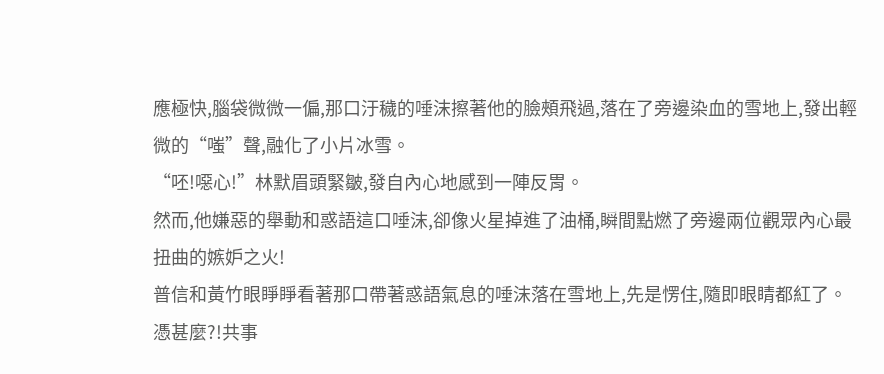應極快,腦袋微微一偏,那口汙穢的唾沫擦著他的臉頰飛過,落在了旁邊染血的雪地上,發出輕微的“嗤”聲,融化了小片冰雪。
“呸!噁心!”林默眉頭緊皺,發自內心地感到一陣反胃。
然而,他嫌惡的舉動和惑語這口唾沫,卻像火星掉進了油桶,瞬間點燃了旁邊兩位觀眾內心最扭曲的嫉妒之火!
普信和黃竹眼睜睜看著那口帶著惑語氣息的唾沫落在雪地上,先是愣住,隨即眼睛都紅了。
憑甚麼?!共事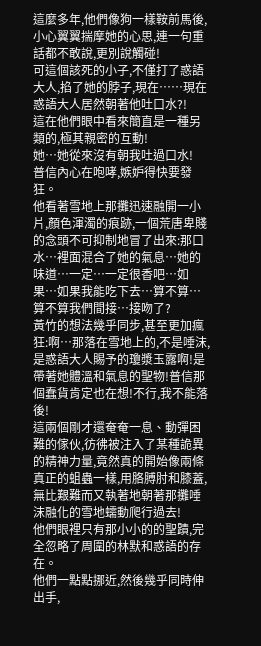這麼多年,他們像狗一樣鞍前馬後,小心翼翼揣摩她的心思,連一句重話都不敢說,更別說觸碰!
可這個該死的小子,不僅打了惑語大人,掐了她的脖子,現在……現在惑語大人居然朝著他吐口水?!
這在他們眼中看來簡直是一種另類的,極其親密的互動!
她…她從來沒有朝我吐過口水!
普信內心在咆哮,嫉妒得快要發狂。
他看著雪地上那攤迅速融開一小片,顏色渾濁的痕跡,一個荒唐卑賤的念頭不可抑制地冒了出來:那口水…裡面混合了她的氣息…她的味道…一定…一定很香吧…如果…如果我能吃下去…算不算…算不算我們間接…接吻了?
黃竹的想法幾乎同步,甚至更加瘋狂:啊…那落在雪地上的,不是唾沫,是惑語大人賜予的瓊漿玉露啊!是帶著她體溫和氣息的聖物!普信那個蠢貨肯定也在想!不行,我不能落後!
這兩個剛才還奄奄一息、動彈困難的傢伙,彷彿被注入了某種詭異的精神力量,竟然真的開始像兩條真正的蛆蟲一樣,用胳膊肘和膝蓋,無比艱難而又執著地朝著那攤唾沫融化的雪地蠕動爬行過去!
他們眼裡只有那小小的的聖蹟,完全忽略了周圍的林默和惑語的存在。
他們一點點挪近,然後幾乎同時伸出手,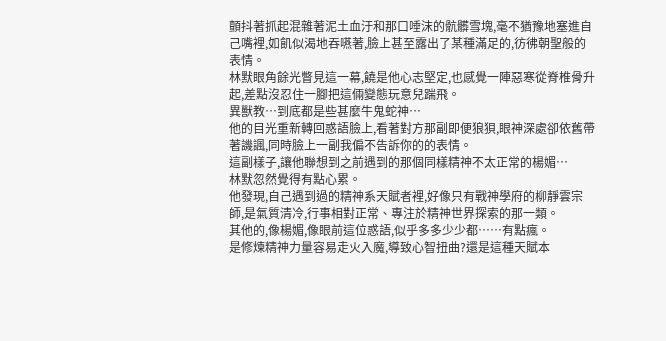顫抖著抓起混雜著泥土血汙和那口唾沫的骯髒雪塊,毫不猶豫地塞進自己嘴裡,如飢似渴地吞嚥著,臉上甚至露出了某種滿足的,彷彿朝聖般的表情。
林默眼角餘光瞥見這一幕,饒是他心志堅定,也感覺一陣惡寒從脊椎骨升起,差點沒忍住一腳把這倆變態玩意兒踹飛。
異獸教…到底都是些甚麼牛鬼蛇神…
他的目光重新轉回惑語臉上,看著對方那副即便狼狽,眼神深處卻依舊帶著譏諷,同時臉上一副我偏不告訴你的的表情。
這副樣子,讓他聯想到之前遇到的那個同樣精神不太正常的楊媚…
林默忽然覺得有點心累。
他發現,自己遇到過的精神系天賦者裡,好像只有戰神學府的柳靜雲宗師,是氣質清冷,行事相對正常、專注於精神世界探索的那一類。
其他的,像楊媚,像眼前這位惑語,似乎多多少少都……有點瘋。
是修煉精神力量容易走火入魔,導致心智扭曲?還是這種天賦本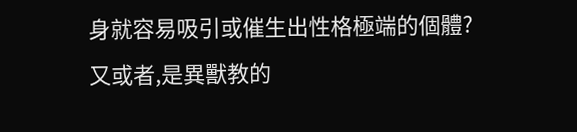身就容易吸引或催生出性格極端的個體?
又或者,是異獸教的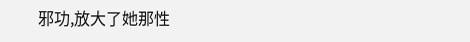邪功,放大了她那性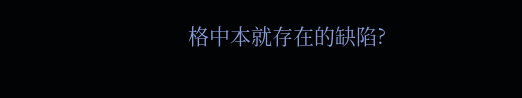格中本就存在的缺陷?